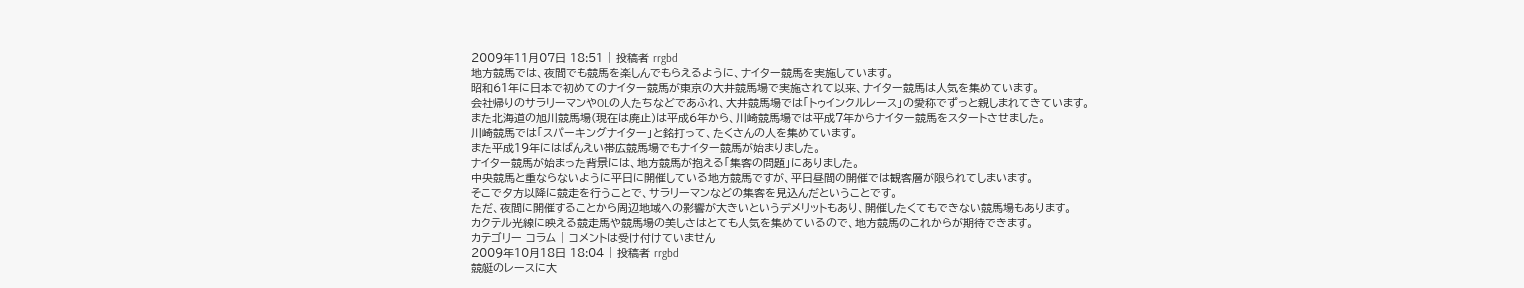2009年11月07日 18:51 | 投稿者 rrgbd
地方競馬では、夜間でも競馬を楽しんでもらえるように、ナイター競馬を実施しています。
昭和61年に日本で初めてのナイター競馬が東京の大井競馬場で実施されて以来、ナイター競馬は人気を集めています。
会社帰りのサラリーマンやOLの人たちなどであふれ、大井競馬場では「トゥインクルレース」の愛称でずっと親しまれてきています。
また北海道の旭川競馬場(現在は廃止)は平成6年から、川崎競馬場では平成7年からナイター競馬をスタートさせました。
川崎競馬では「スパーキングナイター」と銘打って、たくさんの人を集めています。
また平成19年にはばんえい帯広競馬場でもナイター競馬が始まりました。
ナイター競馬が始まった背景には、地方競馬が抱える「集客の問題」にありました。
中央競馬と重ならないように平日に開催している地方競馬ですが、平日昼間の開催では観客層が限られてしまいます。
そこで夕方以降に競走を行うことで、サラリーマンなどの集客を見込んだということです。
ただ、夜間に開催することから周辺地域への影響が大きいというデメリットもあり、開催したくてもできない競馬場もあります。
カクテル光線に映える競走馬や競馬場の美しさはとても人気を集めているので、地方競馬のこれからが期待できます。
カテゴリー コラム | コメントは受け付けていません
2009年10月18日 18:04 | 投稿者 rrgbd
競艇のレースに大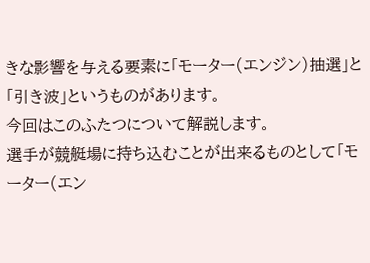きな影響を与える要素に「モーター(エンジン)抽選」と「引き波」というものがあります。
今回はこのふたつについて解説します。
選手が競艇場に持ち込むことが出来るものとして「モーター(エン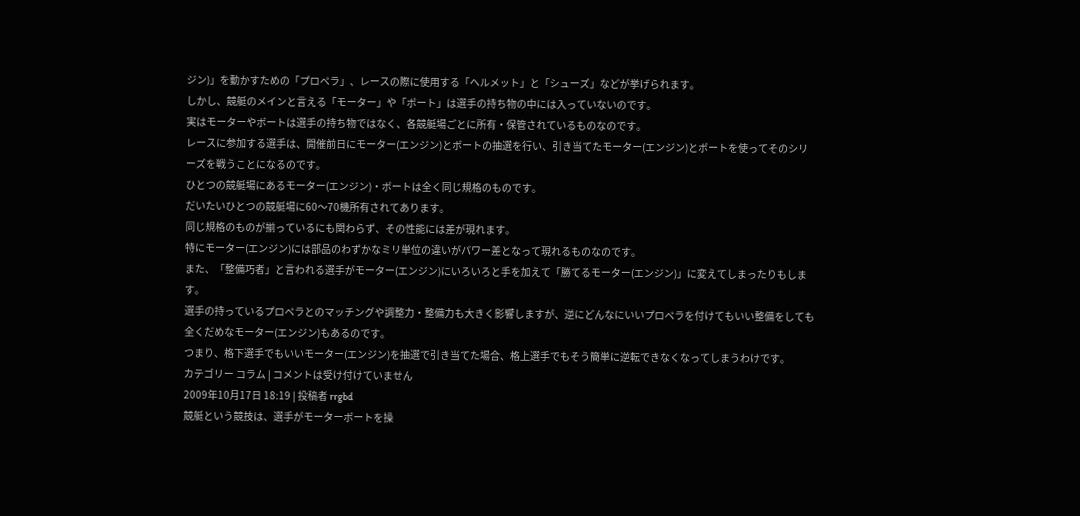ジン)」を動かすための「プロペラ」、レースの際に使用する「ヘルメット」と「シューズ」などが挙げられます。
しかし、競艇のメインと言える「モーター」や「ボート」は選手の持ち物の中には入っていないのです。
実はモーターやボートは選手の持ち物ではなく、各競艇場ごとに所有・保管されているものなのです。
レースに参加する選手は、開催前日にモーター(エンジン)とボートの抽選を行い、引き当てたモーター(エンジン)とボートを使ってそのシリーズを戦うことになるのです。
ひとつの競艇場にあるモーター(エンジン)・ボートは全く同じ規格のものです。
だいたいひとつの競艇場に60〜70機所有されてあります。
同じ規格のものが揃っているにも関わらず、その性能には差が現れます。
特にモーター(エンジン)には部品のわずかなミリ単位の違いがパワー差となって現れるものなのです。
また、「整備巧者」と言われる選手がモーター(エンジン)にいろいろと手を加えて「勝てるモーター(エンジン)」に変えてしまったりもします。
選手の持っているプロペラとのマッチングや調整力・整備力も大きく影響しますが、逆にどんなにいいプロペラを付けてもいい整備をしても全くだめなモーター(エンジン)もあるのです。
つまり、格下選手でもいいモーター(エンジン)を抽選で引き当てた場合、格上選手でもそう簡単に逆転できなくなってしまうわけです。
カテゴリー コラム | コメントは受け付けていません
2009年10月17日 18:19 | 投稿者 rrgbd
競艇という競技は、選手がモーターボートを操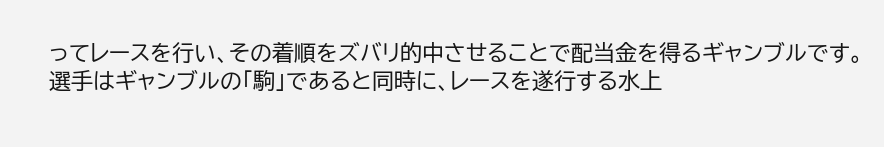ってレースを行い、その着順をズバリ的中させることで配当金を得るギャンブルです。
選手はギャンブルの「駒」であると同時に、レースを遂行する水上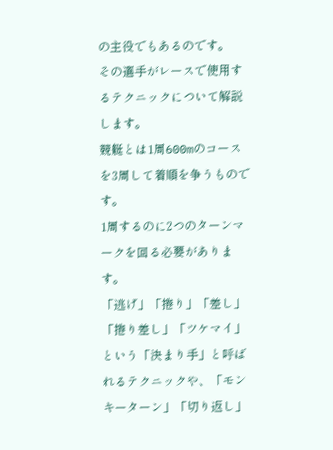の主役でもあるのです。
その選手がレースで使用するテクニックについて解説します。
競艇とは1周600mのコースを3周して着順を争うものです。
1周するのに2つのターンマークを回る必要があります。
「逃げ」「捲り」「差し」「捲り差し」「ツケマイ」という「決まり手」と呼ばれるテクニックや、「モンキーターン」「切り返し」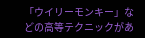「ウイリーモンキー」などの高等テクニックがあ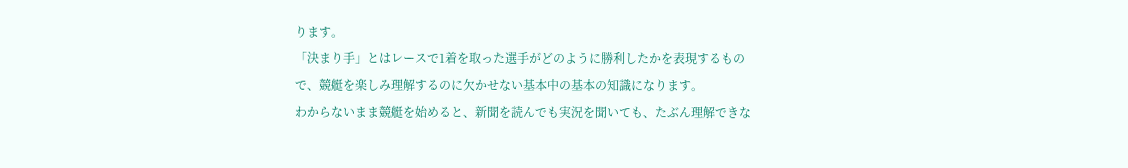ります。
「決まり手」とはレースで1着を取った選手がどのように勝利したかを表現するもので、競艇を楽しみ理解するのに欠かせない基本中の基本の知識になります。
わからないまま競艇を始めると、新聞を読んでも実況を聞いても、たぶん理解できな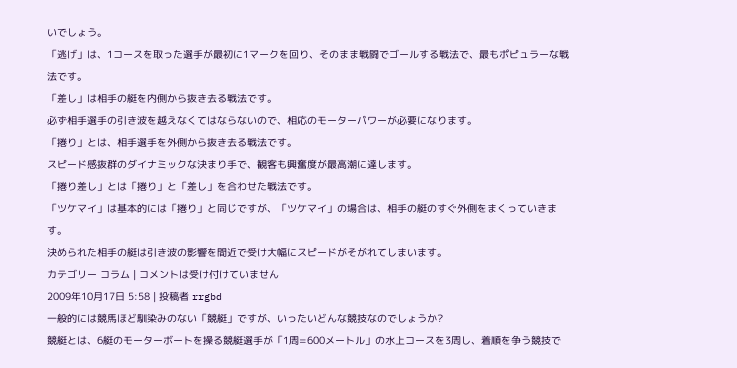いでしょう。
「逃げ」は、1コースを取った選手が最初に1マークを回り、そのまま戦闘でゴールする戦法で、最もポピュラーな戦法です。
「差し」は相手の艇を内側から抜き去る戦法です。
必ず相手選手の引き波を越えなくてはならないので、相応のモーターパワーが必要になります。
「捲り」とは、相手選手を外側から抜き去る戦法です。
スピード感抜群のダイナミックな決まり手で、観客も興奮度が最高潮に達します。
「捲り差し」とは「捲り」と「差し」を合わせた戦法です。
「ツケマイ」は基本的には「捲り」と同じですが、「ツケマイ」の場合は、相手の艇のすぐ外側をまくっていきます。
決められた相手の艇は引き波の影響を間近で受け大幅にスピードがそがれてしまいます。
カテゴリー コラム | コメントは受け付けていません
2009年10月17日 5:58 | 投稿者 rrgbd
一般的には競馬ほど馴染みのない「競艇」ですが、いったいどんな競技なのでしょうか?
競艇とは、6艇のモーターボートを操る競艇選手が「1周=600メートル」の水上コースを3周し、着順を争う競技で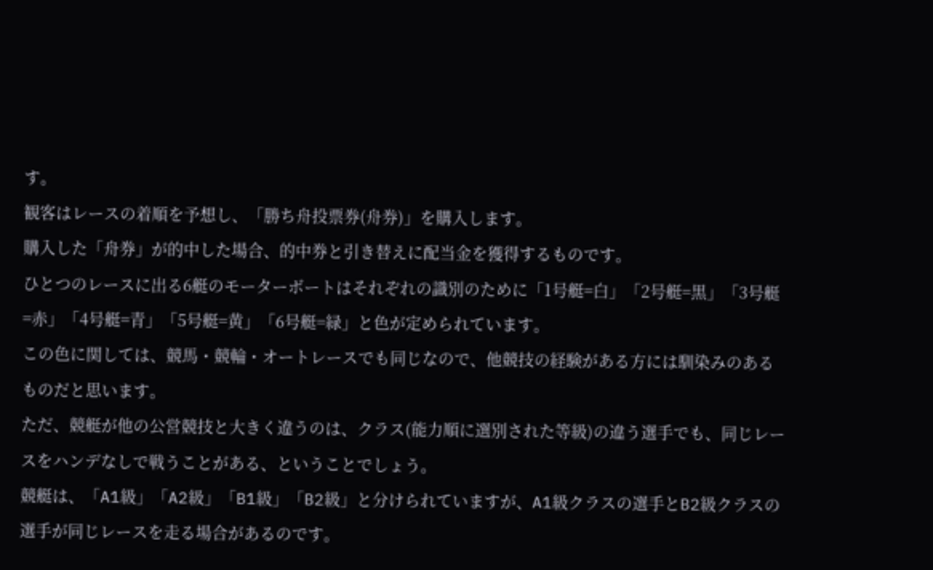す。
観客はレースの着順を予想し、「勝ち舟投票券(舟券)」を購入します。
購入した「舟券」が的中した場合、的中券と引き替えに配当金を獲得するものです。
ひとつのレースに出る6艇のモーターボートはそれぞれの識別のために「1号艇=白」「2号艇=黒」「3号艇=赤」「4号艇=青」「5号艇=黄」「6号艇=緑」と色が定められています。
この色に関しては、競馬・競輪・オートレースでも同じなので、他競技の経験がある方には馴染みのあるものだと思います。
ただ、競艇が他の公営競技と大きく違うのは、クラス(能力順に選別された等級)の違う選手でも、同じレースをハンデなしで戦うことがある、ということでしょう。
競艇は、「A1級」「A2級」「B1級」「B2級」と分けられていますが、A1級クラスの選手とB2級クラスの選手が同じレースを走る場合があるのです。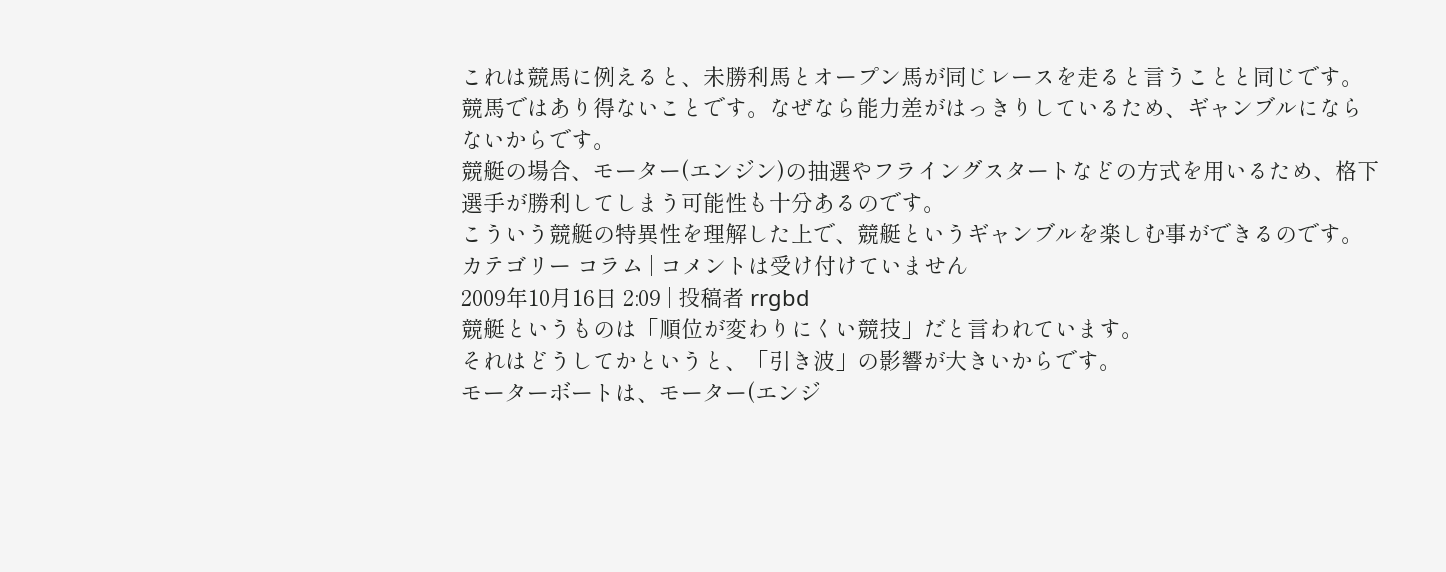これは競馬に例えると、未勝利馬とオープン馬が同じレースを走ると言うことと同じです。
競馬ではあり得ないことです。なぜなら能力差がはっきりしているため、ギャンブルにならないからです。
競艇の場合、モーター(エンジン)の抽選やフライングスタートなどの方式を用いるため、格下選手が勝利してしまう可能性も十分あるのです。
こういう競艇の特異性を理解した上で、競艇というギャンブルを楽しむ事ができるのです。
カテゴリー コラム | コメントは受け付けていません
2009年10月16日 2:09 | 投稿者 rrgbd
競艇というものは「順位が変わりにくい競技」だと言われています。
それはどうしてかというと、「引き波」の影響が大きいからです。
モーターボートは、モーター(エンジ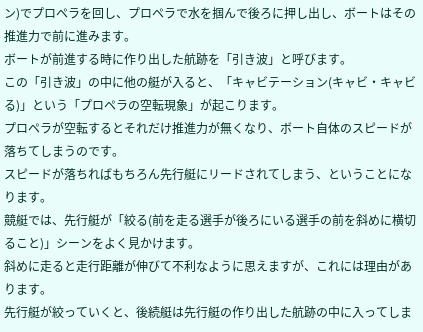ン)でプロペラを回し、プロペラで水を掴んで後ろに押し出し、ボートはその推進力で前に進みます。
ボートが前進する時に作り出した航跡を「引き波」と呼びます。
この「引き波」の中に他の艇が入ると、「キャビテーション(キャビ・キャビる)」という「プロペラの空転現象」が起こります。
プロペラが空転するとそれだけ推進力が無くなり、ボート自体のスピードが落ちてしまうのです。
スピードが落ちればもちろん先行艇にリードされてしまう、ということになります。
競艇では、先行艇が「絞る(前を走る選手が後ろにいる選手の前を斜めに横切ること)」シーンをよく見かけます。
斜めに走ると走行距離が伸びて不利なように思えますが、これには理由があります。
先行艇が絞っていくと、後続艇は先行艇の作り出した航跡の中に入ってしま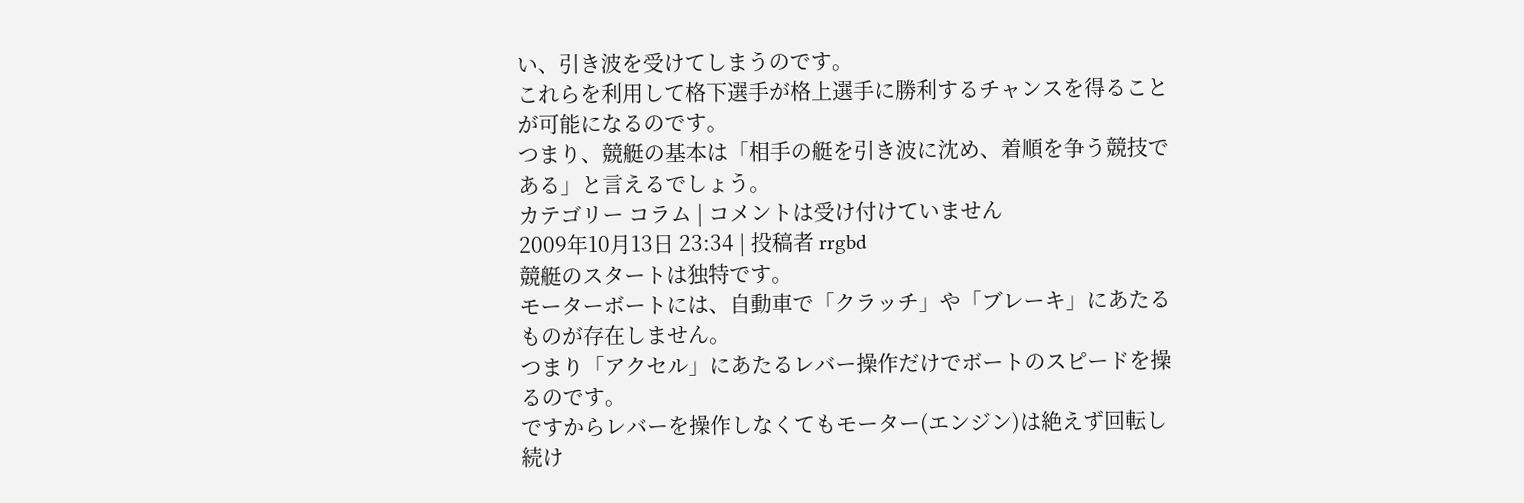い、引き波を受けてしまうのです。
これらを利用して格下選手が格上選手に勝利するチャンスを得ることが可能になるのです。
つまり、競艇の基本は「相手の艇を引き波に沈め、着順を争う競技である」と言えるでしょう。
カテゴリー コラム | コメントは受け付けていません
2009年10月13日 23:34 | 投稿者 rrgbd
競艇のスタートは独特です。
モーターボートには、自動車で「クラッチ」や「ブレーキ」にあたるものが存在しません。
つまり「アクセル」にあたるレバー操作だけでボートのスピードを操るのです。
ですからレバーを操作しなくてもモーター(エンジン)は絶えず回転し続け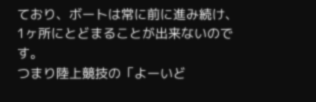ており、ボートは常に前に進み続け、1ヶ所にとどまることが出来ないのです。
つまり陸上競技の「よーいど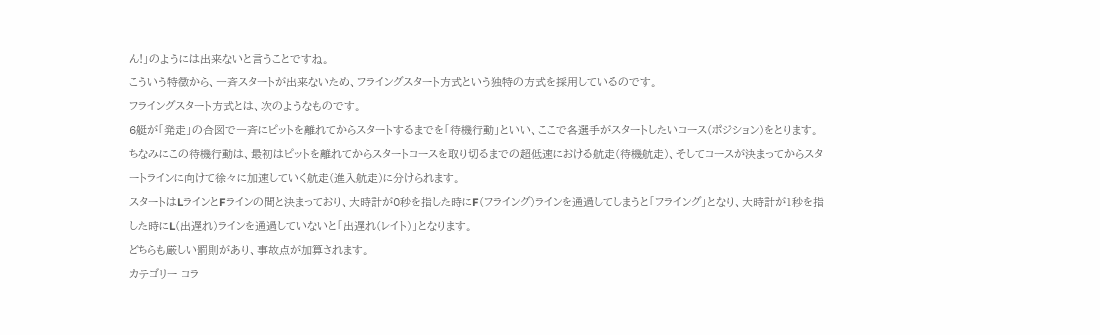ん!」のようには出来ないと言うことですね。
こういう特徴から、一斉スタートが出来ないため、フライングスタート方式という独特の方式を採用しているのです。
フライングスタート方式とは、次のようなものです。
6艇が「発走」の合図で一斉にピットを離れてからスタートするまでを「待機行動」といい、ここで各選手がスタートしたいコース(ポジション)をとります。
ちなみにこの待機行動は、最初はピットを離れてからスタートコースを取り切るまでの超低速における航走(待機航走)、そしてコースが決まってからスタートラインに向けて徐々に加速していく航走(進入航走)に分けられます。
スタートはLラインとFラインの間と決まっており、大時計が0秒を指した時にF(フライング)ラインを通過してしまうと「フライング」となり、大時計が1秒を指した時にL(出遅れ)ラインを通過していないと「出遅れ(レイト)」となります。
どちらも厳しい罰則があり、事故点が加算されます。
カテゴリー コラ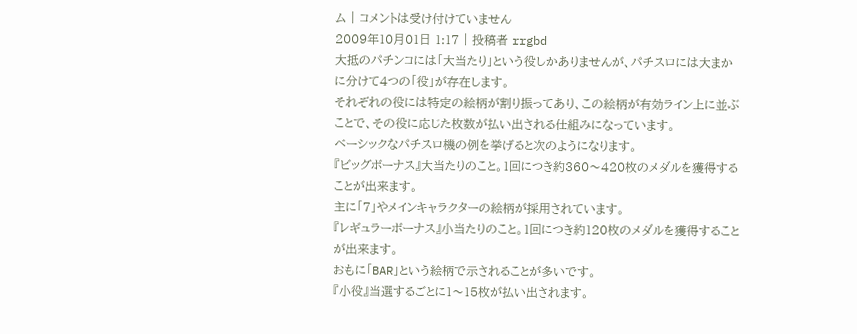ム | コメントは受け付けていません
2009年10月01日 1:17 | 投稿者 rrgbd
大抵のパチンコには「大当たり」という役しかありませんが、パチスロには大まかに分けて4つの「役」が存在します。
それぞれの役には特定の絵柄が割り振ってあり、この絵柄が有効ライン上に並ぶことで、その役に応じた枚数が払い出される仕組みになっています。
ベーシックなパチスロ機の例を挙げると次のようになります。
『ビッグボーナス』大当たりのこと。1回につき約360〜420枚のメダルを獲得することが出来ます。
主に「7」やメインキャラクターの絵柄が採用されています。
『レギュラーボーナス』小当たりのこと。1回につき約120枚のメダルを獲得することが出来ます。
おもに「BAR」という絵柄で示されることが多いです。
『小役』当選するごとに1〜15枚が払い出されます。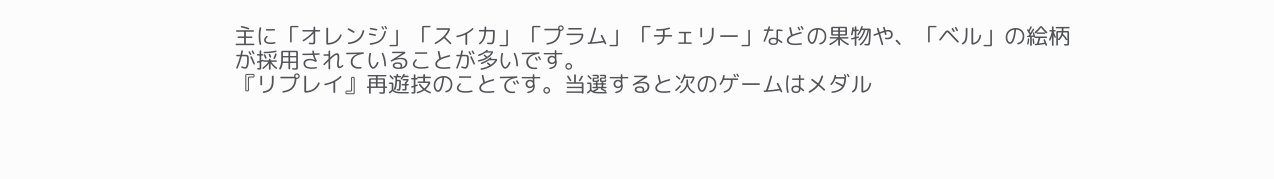主に「オレンジ」「スイカ」「プラム」「チェリー」などの果物や、「ベル」の絵柄が採用されていることが多いです。
『リプレイ』再遊技のことです。当選すると次のゲームはメダル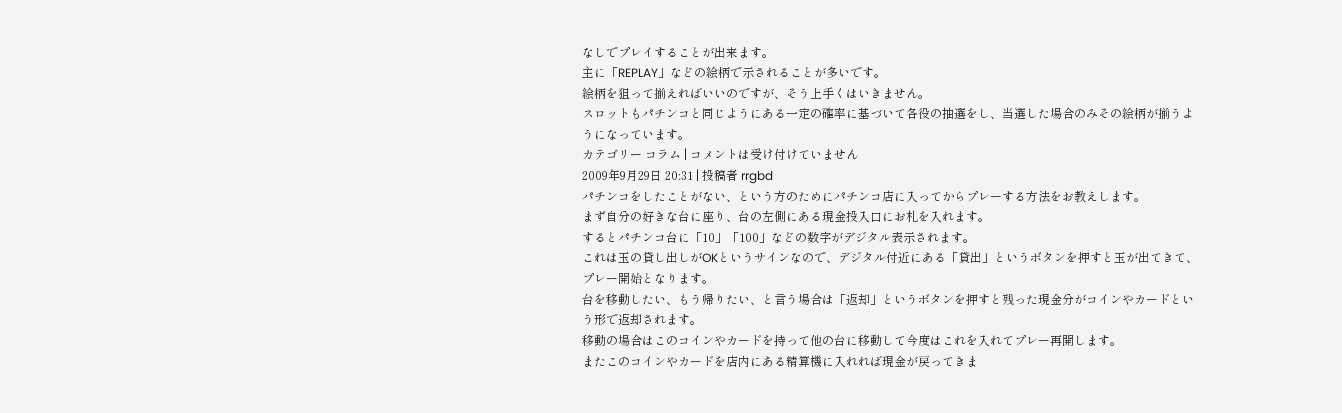なしでプレイすることが出来ます。
主に「REPLAY」などの絵柄で示されることが多いです。
絵柄を狙って揃えればいいのですが、そう上手くはいきません。
スロットもパチンコと同じようにある一定の確率に基づいて各役の抽選をし、当選した場合のみその絵柄が揃うようになっています。
カテゴリー コラム | コメントは受け付けていません
2009年9月29日 20:31 | 投稿者 rrgbd
パチンコをしたことがない、という方のためにパチンコ店に入ってからプレーする方法をお教えします。
まず自分の好きな台に座り、台の左側にある現金投入口にお札を入れます。
するとパチンコ台に「10」「100」などの数字がデジタル表示されます。
これは玉の貸し出しがOKというサインなので、デジタル付近にある「貸出」というボタンを押すと玉が出てきて、プレー開始となります。
台を移動したい、もう帰りたい、と言う場合は「返却」というボタンを押すと残った現金分がコインやカードという形で返却されます。
移動の場合はこのコインやカードを持って他の台に移動して今度はこれを入れてプレー再開します。
またこのコインやカードを店内にある精算機に入れれば現金が戻ってきま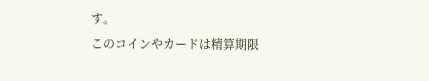す。
このコインやカードは精算期限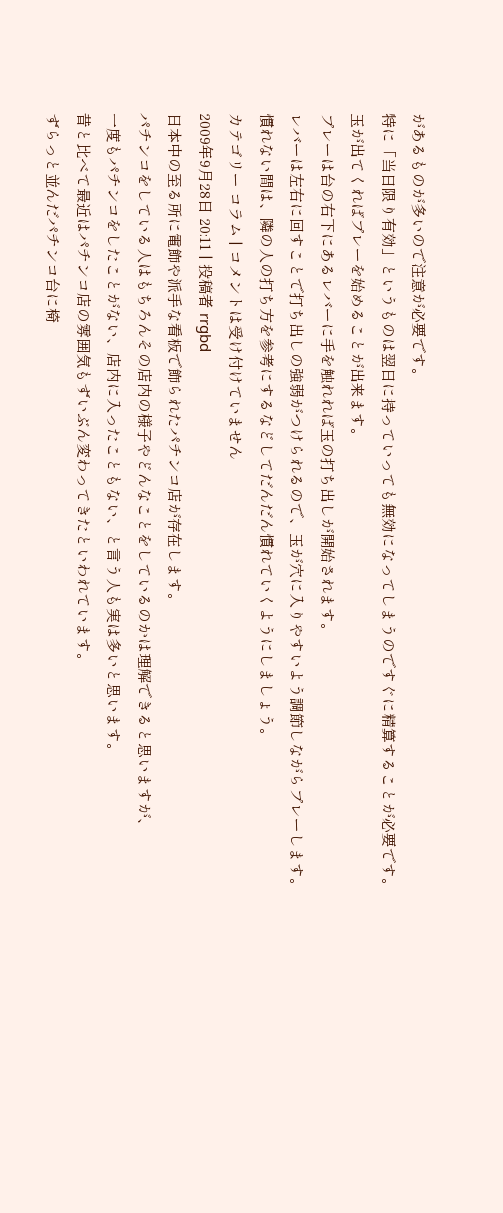があるものが多いので注意が必要です。
特に「当日限り有効」というものは翌日に持っていっても無効になってしまうのですぐに精算することが必要です。
玉が出てくればプレーを始めることが出来ます。
プレーは台の右下にあるレバーに手を触れれば玉の打ち出しが開始されます。
レバーは左右に回すことで打ち出しの強弱がつけられるので、玉が穴に入りやすいよう調節しながらプレーします。
慣れない間は、隣の人の打ち方を参考にするなどしてだんだん慣れていくようにしましょう。
カテゴリー コラム | コメントは受け付けていません
2009年9月28日 20:11 | 投稿者 rrgbd
日本中の至る所に電飾や派手な看板で飾られたパチンコ店が存在します。
パチンコをしている人はもちろんその店内の様子やどんなことをしているのかは理解できると思いますが、
一度もパチンコをしたことがない、店内に入ったこともない、と言う人も実は多いと思います。
昔と比べて最近はパチンコ店の雰囲気もずいぶん変わってきたといわれています。
ずらっと並んだパチンコ台に椅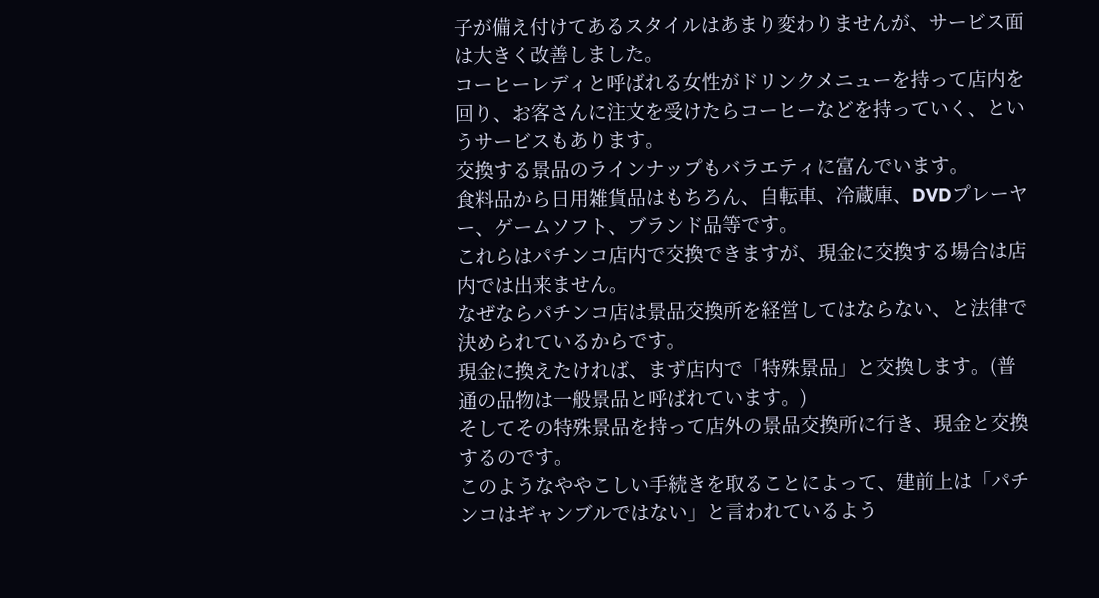子が備え付けてあるスタイルはあまり変わりませんが、サービス面は大きく改善しました。
コーヒーレディと呼ばれる女性がドリンクメニューを持って店内を回り、お客さんに注文を受けたらコーヒーなどを持っていく、というサービスもあります。
交換する景品のラインナップもバラエティに富んでいます。
食料品から日用雑貨品はもちろん、自転車、冷蔵庫、DVDプレーヤー、ゲームソフト、ブランド品等です。
これらはパチンコ店内で交換できますが、現金に交換する場合は店内では出来ません。
なぜならパチンコ店は景品交換所を経営してはならない、と法律で決められているからです。
現金に換えたければ、まず店内で「特殊景品」と交換します。(普通の品物は一般景品と呼ばれています。)
そしてその特殊景品を持って店外の景品交換所に行き、現金と交換するのです。
このようなややこしい手続きを取ることによって、建前上は「パチンコはギャンブルではない」と言われているよう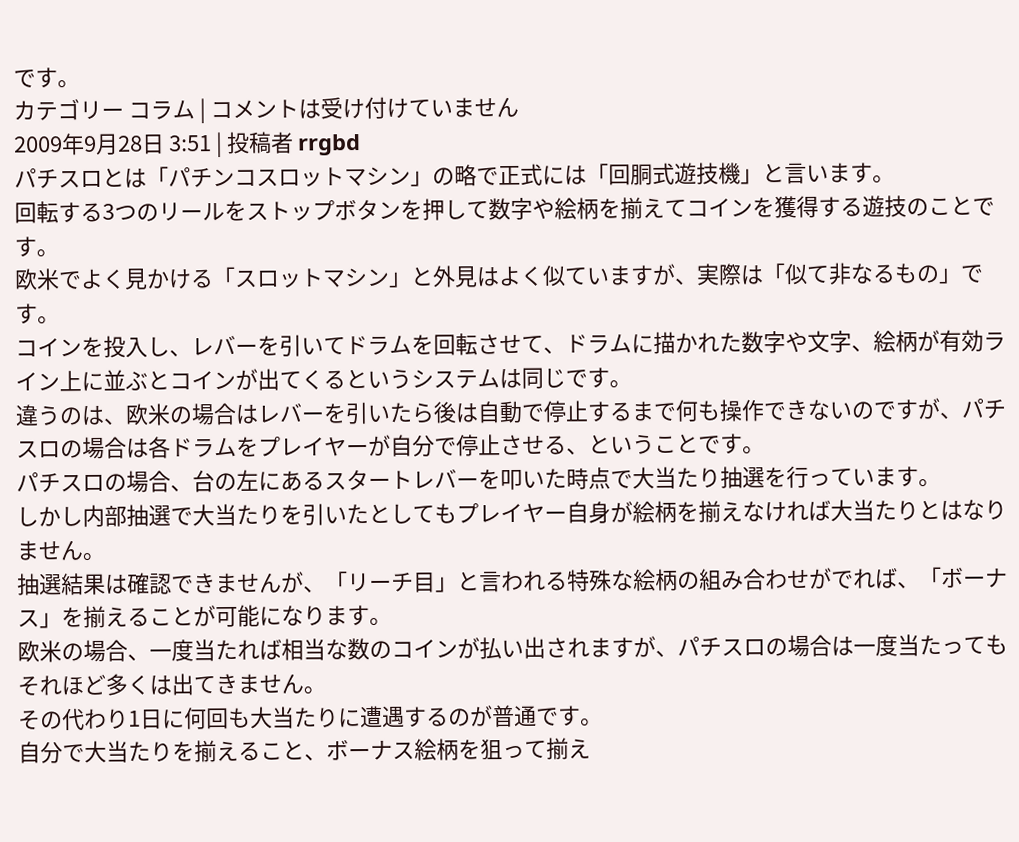です。
カテゴリー コラム | コメントは受け付けていません
2009年9月28日 3:51 | 投稿者 rrgbd
パチスロとは「パチンコスロットマシン」の略で正式には「回胴式遊技機」と言います。
回転する3つのリールをストップボタンを押して数字や絵柄を揃えてコインを獲得する遊技のことです。
欧米でよく見かける「スロットマシン」と外見はよく似ていますが、実際は「似て非なるもの」です。
コインを投入し、レバーを引いてドラムを回転させて、ドラムに描かれた数字や文字、絵柄が有効ライン上に並ぶとコインが出てくるというシステムは同じです。
違うのは、欧米の場合はレバーを引いたら後は自動で停止するまで何も操作できないのですが、パチスロの場合は各ドラムをプレイヤーが自分で停止させる、ということです。
パチスロの場合、台の左にあるスタートレバーを叩いた時点で大当たり抽選を行っています。
しかし内部抽選で大当たりを引いたとしてもプレイヤー自身が絵柄を揃えなければ大当たりとはなりません。
抽選結果は確認できませんが、「リーチ目」と言われる特殊な絵柄の組み合わせがでれば、「ボーナス」を揃えることが可能になります。
欧米の場合、一度当たれば相当な数のコインが払い出されますが、パチスロの場合は一度当たってもそれほど多くは出てきません。
その代わり1日に何回も大当たりに遭遇するのが普通です。
自分で大当たりを揃えること、ボーナス絵柄を狙って揃え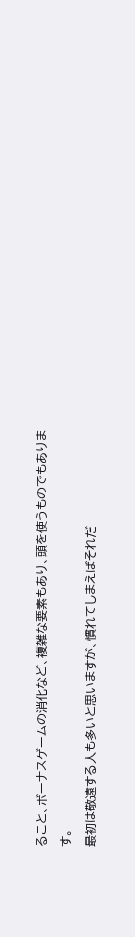ること、ボーナスゲームの消化など、複雑な要素もあり、頭を使うものでもあります。
最初は敬遠する人も多いと思いますが、慣れてしまえばそれだ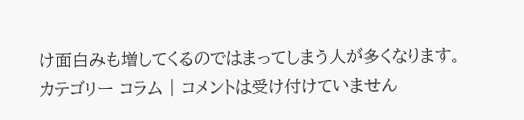け面白みも増してくるのではまってしまう人が多くなります。
カテゴリー コラム | コメントは受け付けていません